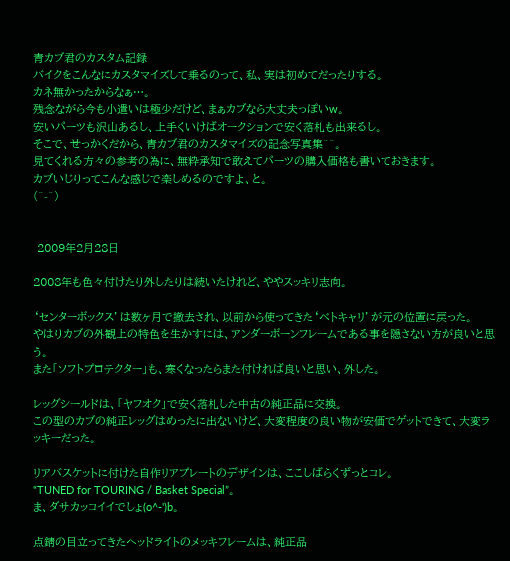青カブ君のカスタム記録
バイクをこんなにカスタマイズして乗るのって、私、実は初めてだったりする。
カネ無かったからなぁ…。
残念ながら今も小遣いは極少だけど、まぁカブなら大丈夫っぽいw。
安いパーツも沢山あるし、上手くいけばオークションで安く落札も出来るし。
そこで、せっかくだから、青カブ君のカスタマイズの記念写真集^^。
見てくれる方々の参考の為に、無粋承知で敢えてパーツの購入価格も書いておきます。
カブいじりってこんな感じで楽しめるのですよ、と。
(^-^)


 2009年2月28日

2008年も色々付けたり外したりは続いたけれど、ややスッキリ志向。

‘センターボックス’は数ヶ月で撤去され、以前から使ってきた‘ベトキャリ’が元の位置に戻った。
やはりカブの外観上の特色を生かすには、アンダーボーンフレームである事を隠さない方が良いと思う。
また「ソフトプロテクター」も、寒くなったらまた付ければ良いと思い、外した。

レッグシールドは、「ヤフオク」で安く落札した中古の純正品に交換。
この型のカブの純正レッグはめったに出ないけど、大変程度の良い物が安価でゲットできて、大変ラッキーだった。

リアバスケットに付けた自作リアプレートのデザインは、ここしばらくずっとコレ。
“TUNED for TOURING / Basket Special”。
ま、ダサカッコイイでしょ(o^-')b。

点錆の目立ってきたヘッドライトのメッキフレームは、純正品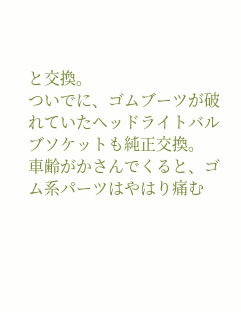と交換。
ついでに、ゴムブーツが破れていたヘッドライトバルブソケットも純正交換。
車齢がかさんでくると、ゴム系パーツはやはり痛む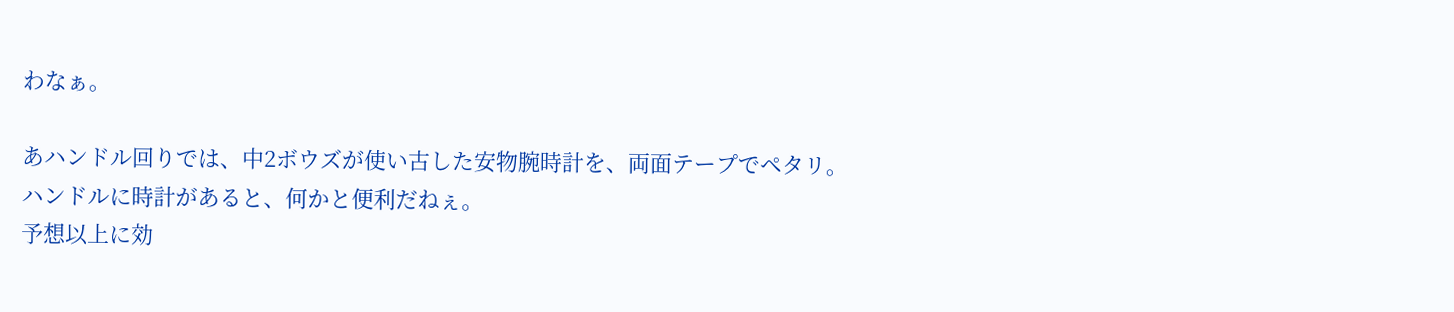わなぁ。

あハンドル回りでは、中2ボウズが使い古した安物腕時計を、両面テープでペタリ。
ハンドルに時計があると、何かと便利だねぇ。
予想以上に効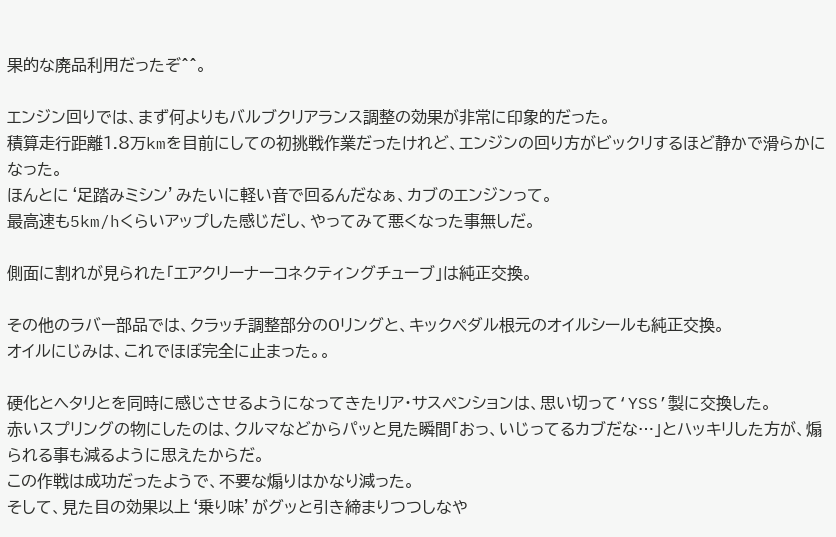果的な廃品利用だったぞ^^。

エンジン回りでは、まず何よりもバルブクリアランス調整の効果が非常に印象的だった。
積算走行距離1.8万kmを目前にしての初挑戦作業だったけれど、エンジンの回り方がビックリするほど静かで滑らかになった。
ほんとに‘足踏みミシン’みたいに軽い音で回るんだなぁ、カブのエンジンって。
最高速も5km/hくらいアップした感じだし、やってみて悪くなった事無しだ。

側面に割れが見られた「エアクリーナーコネクティングチューブ」は純正交換。

その他のラバー部品では、クラッチ調整部分のОリングと、キックペダル根元のオイルシールも純正交換。
オイルにじみは、これでほぼ完全に止まった。。

硬化とヘタリとを同時に感じさせるようになってきたリア・サスペンションは、思い切って‘YSS’製に交換した。
赤いスプリングの物にしたのは、クルマなどからパッと見た瞬間「おっ、いじってるカブだな…」とハッキリした方が、煽られる事も減るように思えたからだ。
この作戦は成功だったようで、不要な煽りはかなり減った。
そして、見た目の効果以上‘乗り味’がグッと引き締まりつつしなや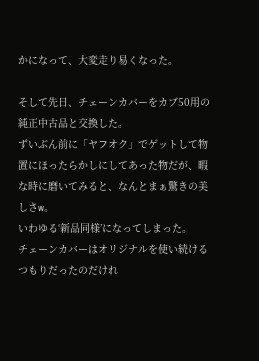かになって、大変走り易くなった。

そして先日、チェーンカバーをカブ50用の純正中古品と交換した。
ずいぶん前に「ヤフオク」でゲットして物置にほったらかしにしてあった物だが、暇な時に磨いてみると、なんとまぁ驚きの美しさw。
いわゆる‘新品同様’になってしまった。
チェーンカバーはオリジナルを使い続けるつもりだったのだけれ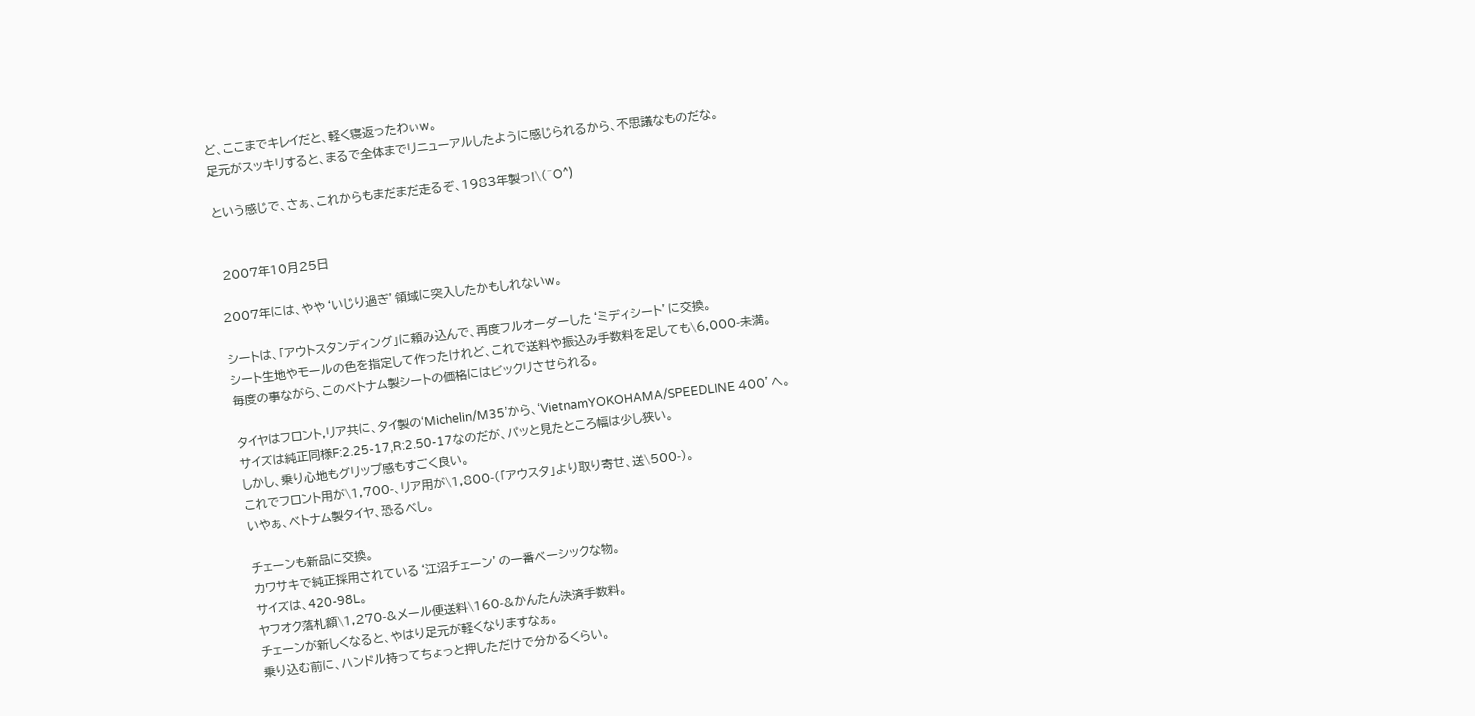ど、ここまでキレイだと、軽く寝返ったわぃw。
足元がスッキリすると、まるで全体までリニューアルしたように感じられるから、不思議なものだな。

という感じで、さぁ、これからもまだまだ走るぞ、1983年製っ!\(^O^)


 2007年10月25日

2007年には、やや‘いじり過ぎ’領域に突入したかもしれないw。

シートは、「アウトスタンディング」に頼み込んで、再度フルオーダーした‘ミディシート’に交換。
シート生地やモールの色を指定して作ったけれど、これで送料や振込み手数料を足しても\6,000-未満。
毎度の事ながら、このベトナム製シートの価格にはビックリさせられる。

タイヤはフロント,リア共に、タイ製の‘Michelin/M35’から、‘VietnamYOKOHAMA/SPEEDLINE 400’へ。
サイズは純正同様F:2.25-17,R:2.50-17なのだが、パッと見たところ幅は少し狭い。
しかし、乗り心地もグリップ感もすごく良い。
これでフロント用が\1,700-、リア用が\1,800-(「アウスタ」より取り寄せ、送\500-)。
いやぁ、ベトナム製タイヤ、恐るべし。

チェーンも新品に交換。
カワサキで純正採用されている‘江沼チェーン’の一番ベーシックな物。
サイズは、420-98L。
ヤフオク落札額\1,270-&メール便送料\160-&かんたん決済手数料。
チェーンが新しくなると、やはり足元が軽くなりますなぁ。
乗り込む前に、ハンドル持ってちょっと押しただけで分かるくらい。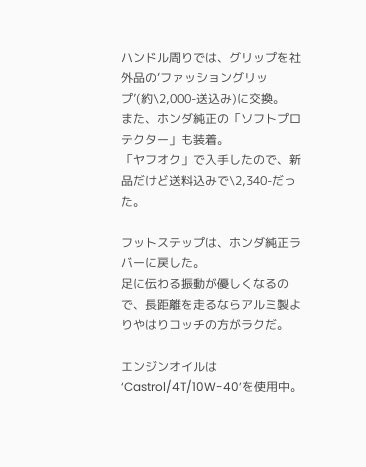ハンドル周りでは、グリップを社外品の‘ファッショングリップ’(約\2,000-送込み)に交換。
また、ホンダ純正の「ソフトプロテクター」も装着。
「ヤフオク」で入手したので、新品だけど送料込みで\2,340-だった。

フットステップは、ホンダ純正ラバーに戻した。
足に伝わる振動が優しくなるので、長距離を走るならアルミ製よりやはりコッチの方がラクだ。

エンジンオイルは‘Castrol/4T/10W-40’を使用中。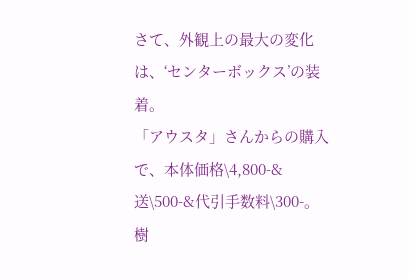さて、外観上の最大の変化は、‘センターボックス’の装着。
「アウスタ」さんからの購入で、本体価格\4,800-&送\500-&代引手数料\300-。
樹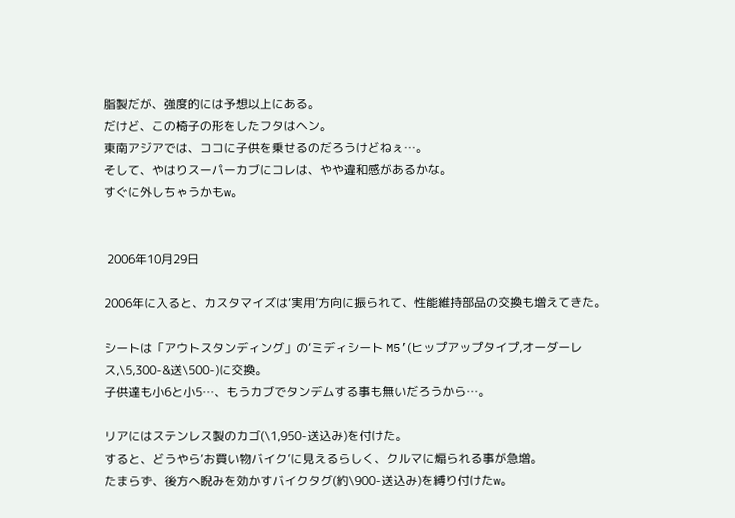脂製だが、強度的には予想以上にある。
だけど、この椅子の形をしたフタはヘン。
東南アジアでは、ココに子供を乗せるのだろうけどねぇ…。
そして、やはりスーパーカブにコレは、やや違和感があるかな。
すぐに外しちゃうかもw。


 2006年10月29日

2006年に入ると、カスタマイズは‘実用’方向に振られて、性能維持部品の交換も増えてきた。

シートは「アウトスタンディング」の‘ミディシート M5’(ヒップアップタイプ,オーダーレス,\5,300-&送\500-)に交換。
子供達も小6と小5…、もうカブでタンデムする事も無いだろうから…。

リアにはステンレス製のカゴ(\1,950-送込み)を付けた。
すると、どうやら‘お買い物バイク’に見えるらしく、クルマに煽られる事が急増。
たまらず、後方へ睨みを効かすバイクタグ(約\900-送込み)を縛り付けたw。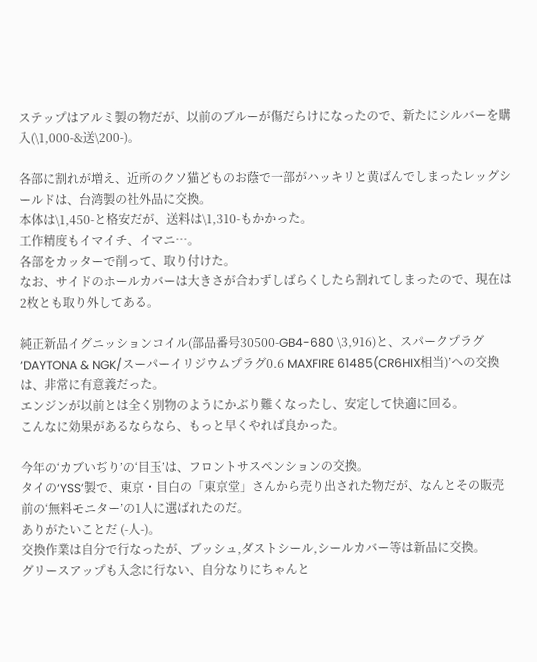ステップはアルミ製の物だが、以前のブルーが傷だらけになったので、新たにシルバーを購入(\1,000-&送\200-)。

各部に割れが増え、近所のクソ猫どものお蔭で一部がハッキリと黄ばんでしまったレッグシールドは、台湾製の社外品に交換。
本体は\1,450-と格安だが、送料は\1,310-もかかった。
工作精度もイマイチ、イマニ…。
各部をカッターで削って、取り付けた。
なお、サイドのホールカバーは大きさが合わずしばらくしたら割れてしまったので、現在は2枚とも取り外してある。

純正新品イグニッションコイル(部品番号30500-GB4-680 \3,916)と、スパークプラグ‘DAYTONA & NGK/スーパーイリジウムプラグ0.6 MAXFIRE 61485(CR6HIX相当)’への交換は、非常に有意義だった。
エンジンが以前とは全く別物のようにかぶり難くなったし、安定して快適に回る。
こんなに効果があるならなら、もっと早くやれば良かった。

今年の‘カブいぢり’の‘目玉’は、フロントサスペンションの交換。
タイの‘YSS’製で、東京・目白の「東京堂」さんから売り出された物だが、なんとその販売前の‘無料モニター’の1人に選ばれたのだ。
ありがたいことだ (-人-)。
交換作業は自分で行なったが、ブッシュ,ダストシール,シールカバー等は新品に交換。
グリースアップも入念に行ない、自分なりにちゃんと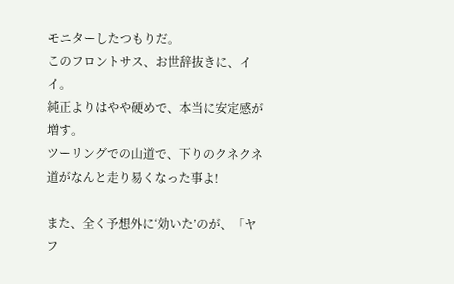モニターしたつもりだ。
このフロントサス、お世辞抜きに、イイ。
純正よりはやや硬めで、本当に安定感が増す。
ツーリングでの山道で、下りのクネクネ道がなんと走り易くなった事よ!

また、全く予想外に‘効いた’のが、「ヤフ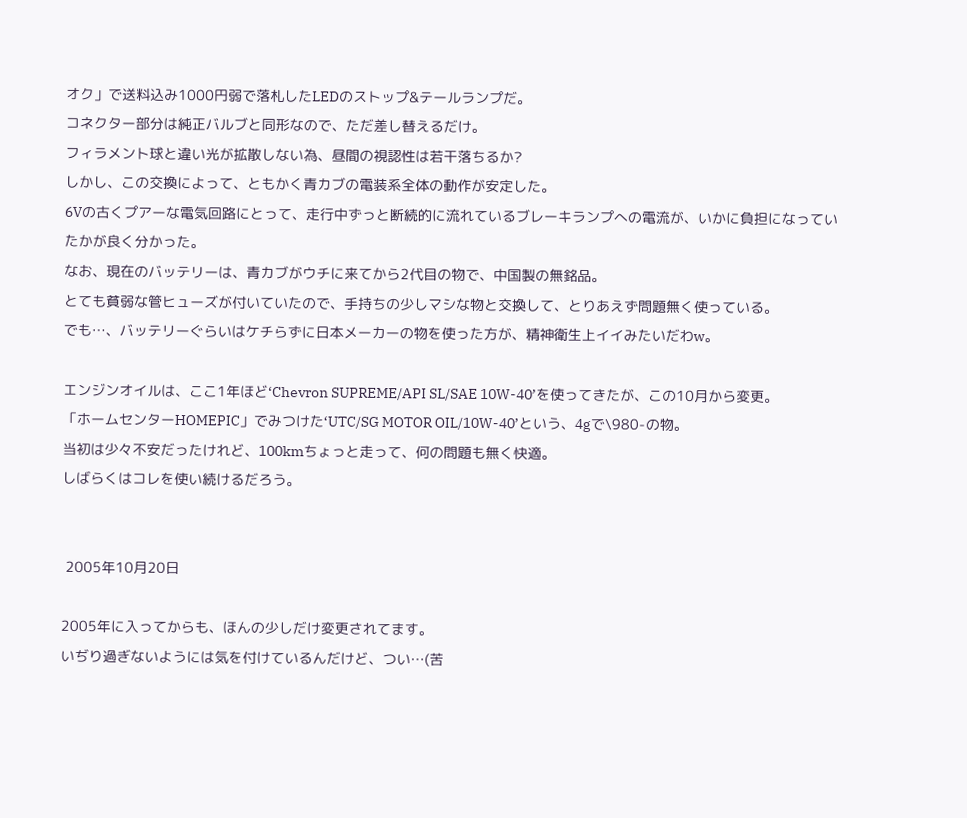オク」で送料込み1000円弱で落札したLEDのストップ&テールランプだ。
コネクター部分は純正バルブと同形なので、ただ差し替えるだけ。
フィラメント球と違い光が拡散しない為、昼間の視認性は若干落ちるか?
しかし、この交換によって、ともかく青カブの電装系全体の動作が安定した。
6Vの古くプアーな電気回路にとって、走行中ずっと断続的に流れているブレーキランプへの電流が、いかに負担になっていたかが良く分かった。
なお、現在のバッテリーは、青カブがウチに来てから2代目の物で、中国製の無銘品。
とても貧弱な管ヒューズが付いていたので、手持ちの少しマシな物と交換して、とりあえず問題無く使っている。
でも…、バッテリーぐらいはケチらずに日本メーカーの物を使った方が、精神衛生上イイみたいだわw。

エンジンオイルは、ここ1年ほど‘Chevron SUPREME/API SL/SAE 10W-40’を使ってきたが、この10月から変更。
「ホームセンターHOMEPIC」でみつけた‘UTC/SG MOTOR OIL/10W-40’という、4gで\980-の物。
当初は少々不安だったけれど、100kmちょっと走って、何の問題も無く快適。
しばらくはコレを使い続けるだろう。


 2005年10月20日

2005年に入ってからも、ほんの少しだけ変更されてます。
いぢり過ぎないようには気を付けているんだけど、つい…(苦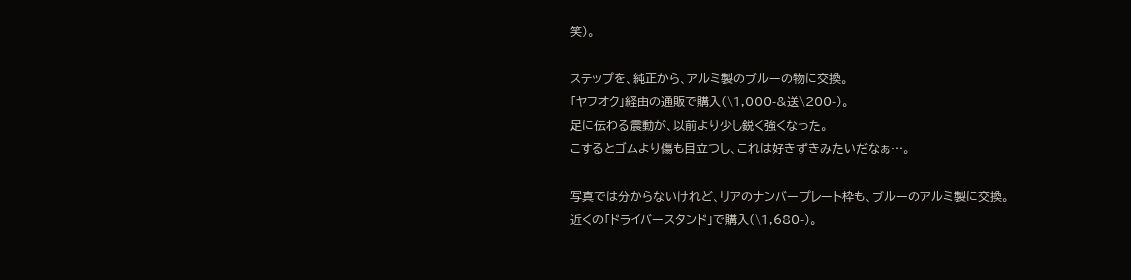笑)。

ステップを、純正から、アルミ製のブルーの物に交換。
「ヤフオク」経由の通販で購入(\1,000-&送\200-)。
足に伝わる震動が、以前より少し鋭く強くなった。
こするとゴムより傷も目立つし、これは好きずきみたいだなぁ…。

写真では分からないけれど、リアのナンバープレート枠も、ブルーのアルミ製に交換。
近くの「ドライバースタンド」で購入(\1,680-)。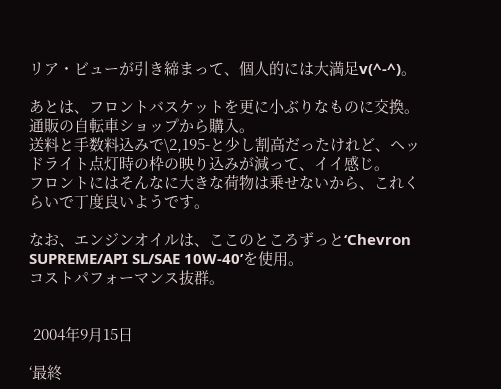リア・ビューが引き締まって、個人的には大満足v(^-^)。

あとは、フロントバスケットを更に小ぶりなものに交換。
通販の自転車ショップから購入。
送料と手数料込みで\2,195-と少し割高だったけれど、ヘッドライト点灯時の枠の映り込みが減って、イイ感じ。
フロントにはそんなに大きな荷物は乗せないから、これくらいで丁度良いようです。

なお、エンジンオイルは、ここのところずっと‘Chevron SUPREME/API SL/SAE 10W-40’を使用。
コストパフォーマンス抜群。


 2004年9月15日

‘最終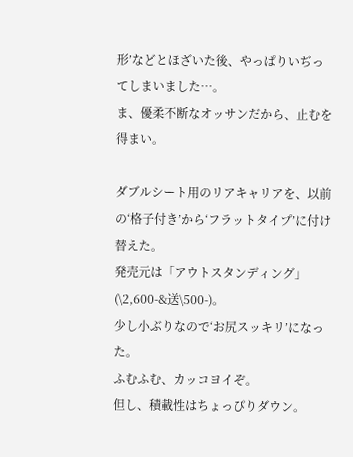形’などとほざいた後、やっぱりいぢってしまいました…。
ま、優柔不断なオッサンだから、止むを得まい。

ダブルシート用のリアキャリアを、以前の‘格子付き’から‘フラットタイプ’に付け替えた。
発売元は「アウトスタンディング」(\2,600-&送\500-)。
少し小ぶりなので‘お尻スッキリ’になった。
ふむふむ、カッコヨイぞ。
但し、積載性はちょっぴりダウン。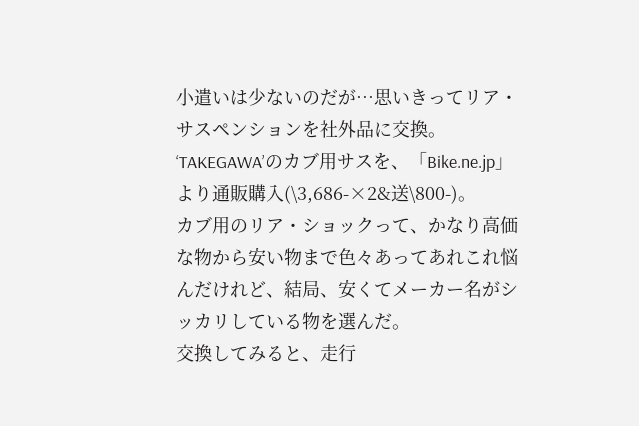小遣いは少ないのだが…思いきってリア・サスペンションを社外品に交換。
‘TAKEGAWA’のカブ用サスを、「Bike.ne.jp」より通販購入(\3,686-×2&送\800-)。
カブ用のリア・ショックって、かなり高価な物から安い物まで色々あってあれこれ悩んだけれど、結局、安くてメーカー名がシッカリしている物を選んだ。
交換してみると、走行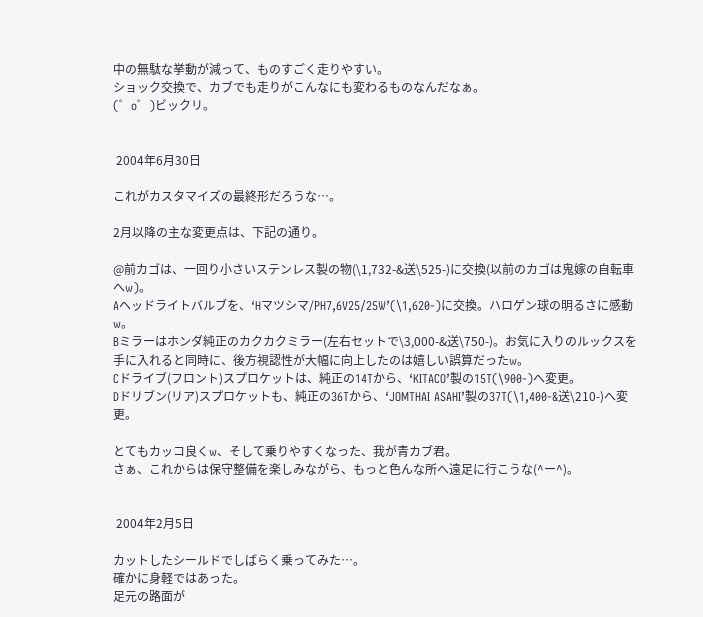中の無駄な挙動が減って、ものすごく走りやすい。
ショック交換で、カブでも走りがこんなにも変わるものなんだなぁ。
(゜o゜)ビックリ。


 2004年6月30日

これがカスタマイズの最終形だろうな…。

2月以降の主な変更点は、下記の通り。

@前カゴは、一回り小さいステンレス製の物(\1,732-&送\525-)に交換(以前のカゴは鬼嫁の自転車へw)。
Aヘッドライトバルブを、‘Hマツシマ/PH7,6V25/25W’(\1,620-)に交換。ハロゲン球の明るさに感動w。
Bミラーはホンダ純正のカクカクミラー(左右セットで\3,000-&送\750-)。お気に入りのルックスを手に入れると同時に、後方視認性が大幅に向上したのは嬉しい誤算だったw。
Cドライブ(フロント)スプロケットは、純正の14Tから、‘KITACO’製の15T(\900-)へ変更。
Dドリブン(リア)スプロケットも、純正の36Tから、‘JOMTHAI ASAHI’製の37T(\1,400-&送\210-)へ変更。

とてもカッコ良くw、そして乗りやすくなった、我が青カブ君。
さぁ、これからは保守整備を楽しみながら、もっと色んな所へ遠足に行こうな(^ー^)。


 2004年2月5日

カットしたシールドでしばらく乗ってみた…。
確かに身軽ではあった。
足元の路面が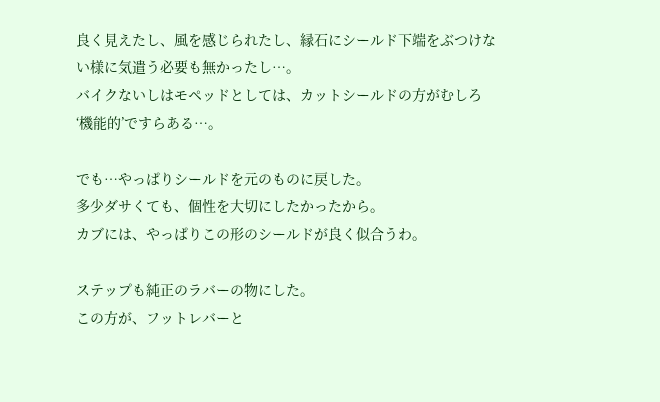良く見えたし、風を感じられたし、縁石にシールド下端をぶつけない様に気遣う必要も無かったし…。
バイクないしはモペッドとしては、カットシールドの方がむしろ‘機能的’ですらある…。

でも…やっぱりシールドを元のものに戻した。
多少ダサくても、個性を大切にしたかったから。
カブには、やっぱりこの形のシールドが良く似合うわ。

ステップも純正のラバーの物にした。
この方が、フットレバーと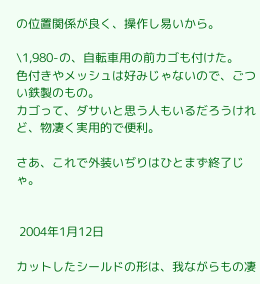の位置関係が良く、操作し易いから。

\1,980-の、自転車用の前カゴも付けた。
色付きやメッシュは好みじゃないので、ごつい鉄製のもの。
カゴって、ダサいと思う人もいるだろうけれど、物凄く実用的で便利。

さあ、これで外装いぢりはひとまず終了じゃ。


 2004年1月12日

カットしたシールドの形は、我ながらもの凄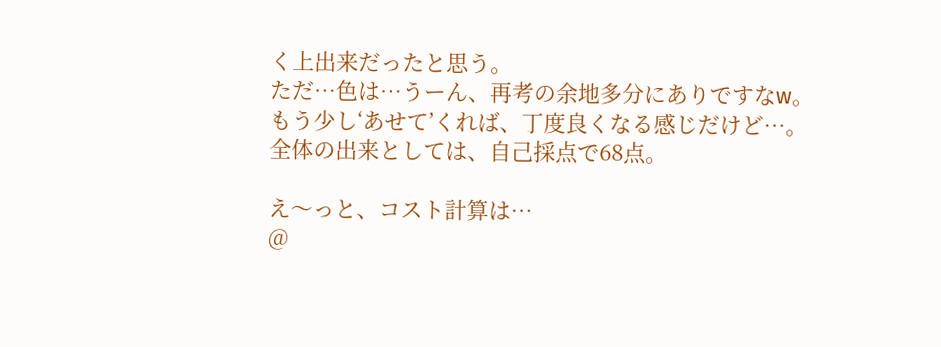く上出来だったと思う。
ただ…色は…うーん、再考の余地多分にありですなw。
もう少し‘あせて’くれば、丁度良くなる感じだけど…。
全体の出来としては、自己採点で68点。

え〜っと、コスト計算は…
@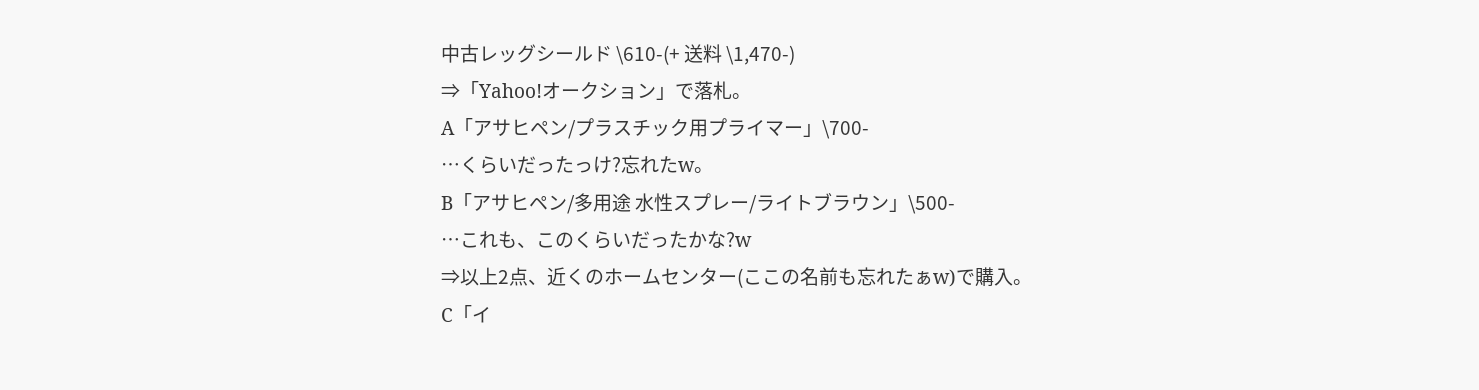中古レッグシールド \610-(+ 送料 \1,470-)
⇒「Yahoo!オークション」で落札。
A「アサヒペン/プラスチック用プライマー」\700-
…くらいだったっけ?忘れたw。
B「アサヒペン/多用途 水性スプレー/ライトブラウン」\500-
…これも、このくらいだったかな?w
⇒以上2点、近くのホームセンター(ここの名前も忘れたぁw)で購入。
C「イ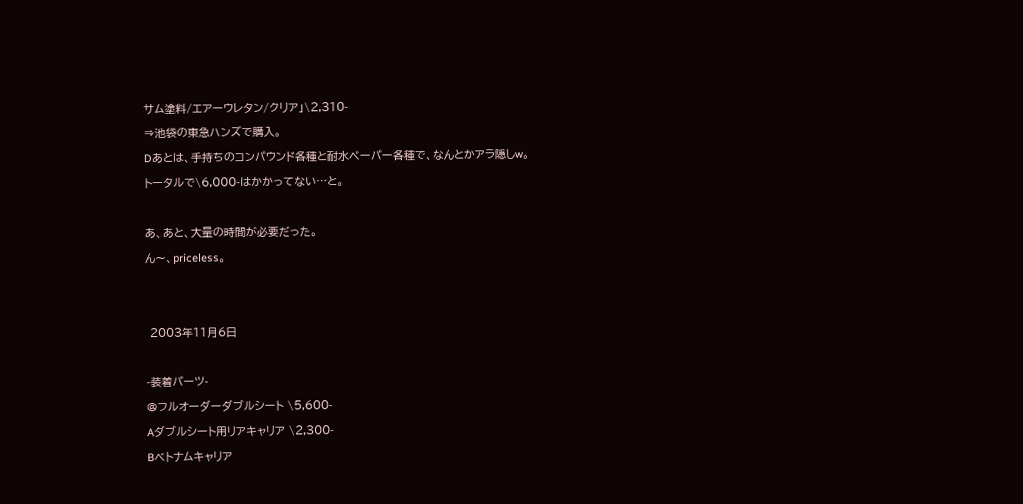サム塗料/エアーウレタン/クリア」\2,310-
⇒池袋の東急ハンズで購入。
Dあとは、手持ちのコンパウンド各種と耐水ペーパー各種で、なんとかアラ隠しw。
トータルで\6,000-はかかってない…と。

あ、あと、大量の時間が必要だった。
ん〜、priceless。


 2003年11月6日

-装着パーツ-
@フルオーダーダブルシート \5,600-
Aダブルシート用リアキャリア \2,300-
Bベトナムキャリア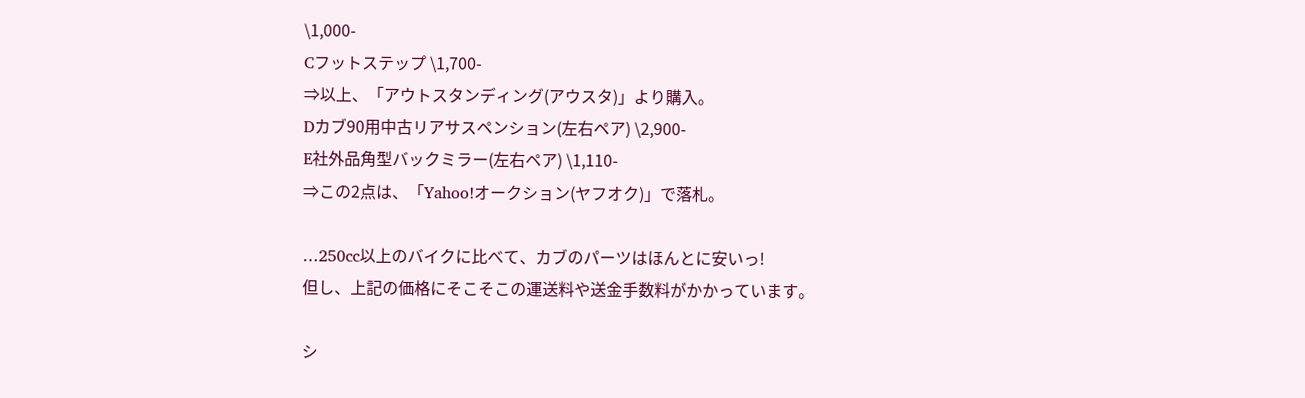\1,000-
Cフットステップ \1,700-
⇒以上、「アウトスタンディング(アウスタ)」より購入。
Dカブ90用中古リアサスペンション(左右ペア) \2,900-
E社外品角型バックミラー(左右ペア) \1,110-
⇒この2点は、「Yahoo!オークション(ヤフオク)」で落札。

…250cc以上のバイクに比べて、カブのパーツはほんとに安いっ!
但し、上記の価格にそこそこの運送料や送金手数料がかかっています。

シ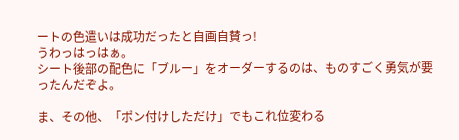ートの色遣いは成功だったと自画自賛っ!
うわっはっはぁ。
シート後部の配色に「ブルー」をオーダーするのは、ものすごく勇気が要ったんだぞよ。

ま、その他、「ポン付けしただけ」でもこれ位変わる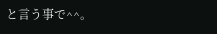と言う事で^^。